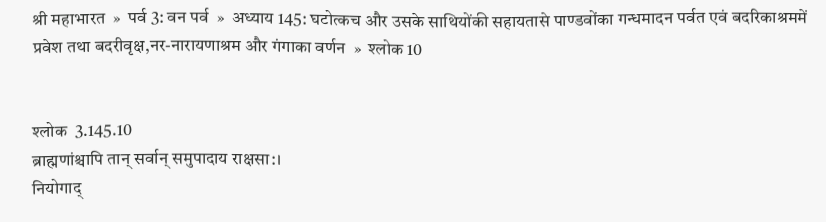श्री महाभारत  »  पर्व 3: वन पर्व  »  अध्याय 145: घटोत्कच और उसके साथियोंकी सहायतासे पाण्डवोंका गन्धमादन पर्वत एवं बदरिकाश्रममें प्रवेश तथा बदरीवृक्ष,नर-नारायणाश्रम और गंगाका वर्णन  »  श्लोक 10


श्लोक  3.145.10
ब्राह्मणांश्चापि तान् सर्वान् समुपादाय राक्षसा:।
नियोगाद्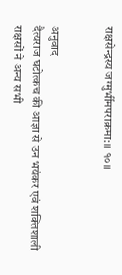राक्षसेन्द्रस्य जग्मुर्भीमपराक्रमा:॥ १०॥


अनुवाद
दैत्यराज घटोत्कच की आज्ञा से उन भयंकर एवं शक्तिशाली राक्षसों ने अन्य सभी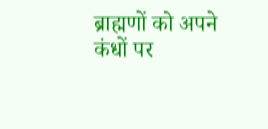ब्राह्मणों को अपने कंधों पर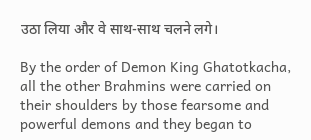उठा लिया और वे साथ-साथ चलने लगे।

By the order of Demon King Ghatotkacha, all the other Brahmins were carried on their shoulders by those fearsome and powerful demons and they began to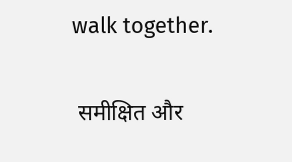walk together.

 समीक्षित और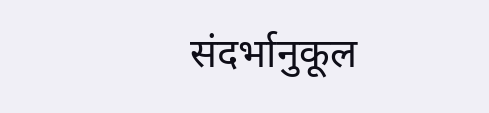संदर्भानुकूल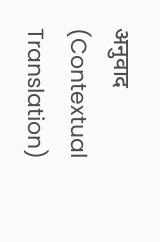अनुवाद (Contextual Translation)